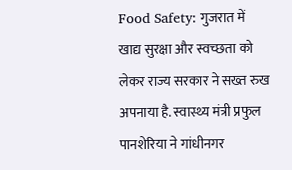Food Safety: गुजरात में खाद्य सुरक्षा और स्वच्छता को लेकर राज्य सरकार ने सख्त रुख अपनाया है. स्वास्थ्य मंत्री प्रफुल पानशेरिया ने गांधीनगर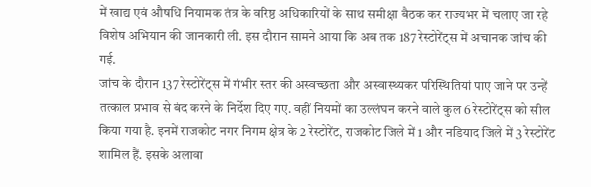में खाद्य एवं औषधि नियामक तंत्र के वरिष्ठ अधिकारियों के साथ समीक्षा बैठक कर राज्यभर में चलाए जा रहे विशेष अभियान की जानकारी ली. इस दौरान सामने आया कि अब तक 187 रेस्टोरेंट्स में अचानक जांच की गई.
जांच के दौरान 137 रेस्टोरेंट्स में गंभीर स्तर की अस्वच्छता और अस्वास्थ्यकर परिस्थितियां पाए जाने पर उन्हें तत्काल प्रभाव से बंद करने के निर्देश दिए गए. वहीं नियमों का उल्लंघन करने वाले कुल 6 रेस्टोरेंट्स को सील किया गया है. इनमें राजकोट नगर निगम क्षेत्र के 2 रेस्टोरेंट, राजकोट जिले में 1 और नडियाद जिले में 3 रेस्टोरेंट शामिल हैं. इसके अलावा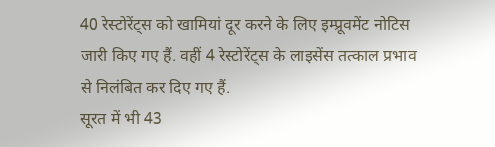40 रेस्टोरेंट्स को खामियां दूर करने के लिए इम्प्रूवमेंट नोटिस जारी किए गए हैं. वहीं 4 रेस्टोरेंट्स के लाइसेंस तत्काल प्रभाव से निलंबित कर दिए गए हैं.
सूरत में भी 43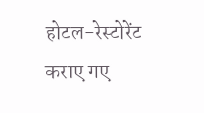होटल-रेस्टोरेंट कराए गए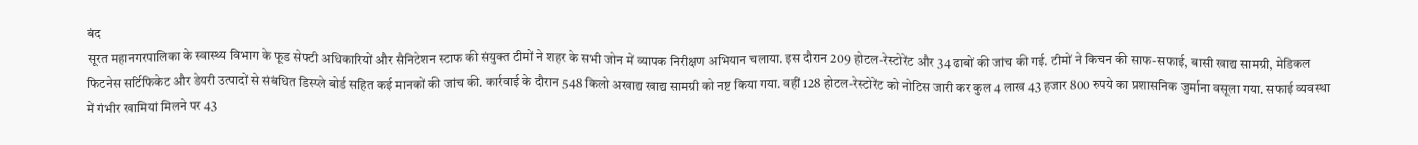बंद
सूरत महानगरपालिका के स्वास्थ्य विभाग के फूड सेफ्टी अधिकारियों और सैनिटेशन स्टाफ की संयुक्त टीमों ने शहर के सभी जोन में व्यापक निरीक्षण अभियान चलाया. इस दौरान 209 होटल-रेस्टोरेंट और 34 ढाबों की जांच की गई. टीमों ने किचन की साफ-सफाई, बासी खाद्य सामग्री, मेडिकल फिटनेस सर्टिफिकेट और डेयरी उत्पादों से संबंधित डिस्प्ले बोर्ड सहित कई मानकों की जांच की. कार्रवाई के दौरान 548 किलो अखाद्य खाद्य सामग्री को नष्ट किया गया. वहीं 128 होटल-रेस्टोरेंट को नोटिस जारी कर कुल 4 लाख 43 हजार 800 रुपये का प्रशासनिक जुर्माना वसूला गया. सफाई व्यवस्था में गंभीर खामियां मिलने पर 43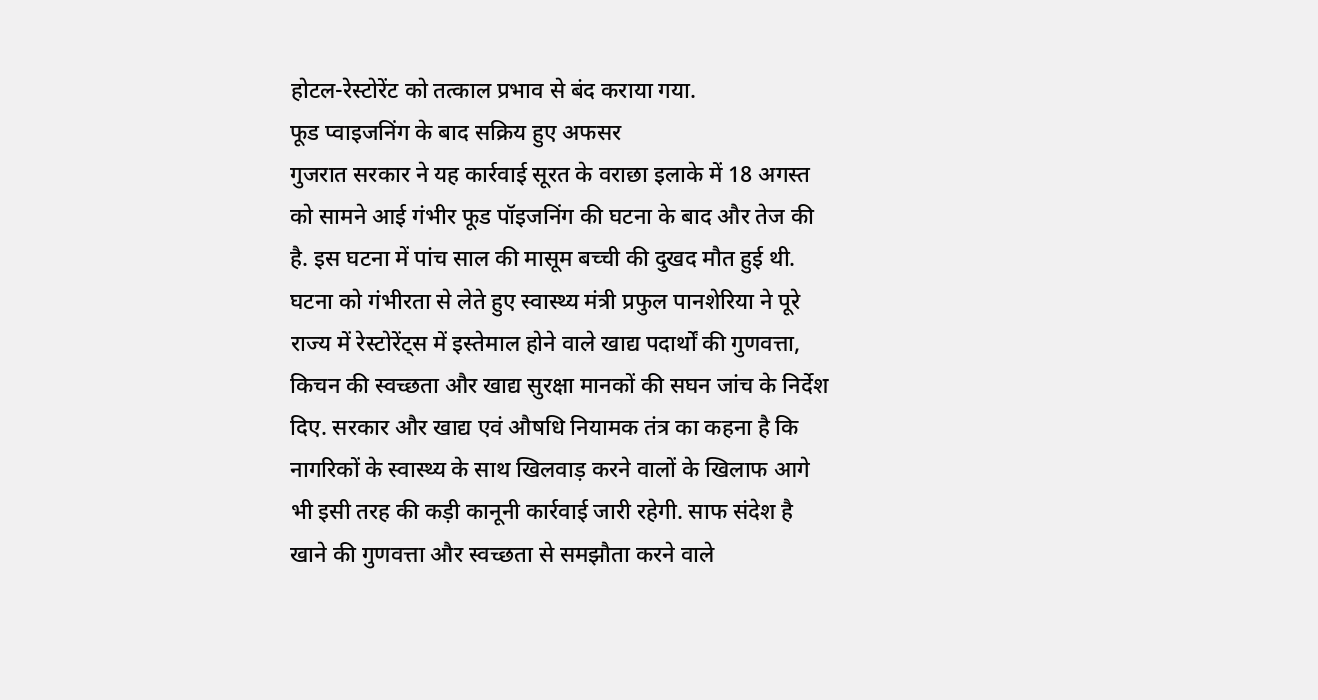होटल-रेस्टोरेंट को तत्काल प्रभाव से बंद कराया गया.
फूड प्वाइजनिंग के बाद सक्रिय हुए अफसर
गुजरात सरकार ने यह कार्रवाई सूरत के वराछा इलाके में 18 अगस्त को सामने आई गंभीर फूड पॉइजनिंग की घटना के बाद और तेज की है. इस घटना में पांच साल की मासूम बच्ची की दुखद मौत हुई थी. घटना को गंभीरता से लेते हुए स्वास्थ्य मंत्री प्रफुल पानशेरिया ने पूरे राज्य में रेस्टोरेंट्स में इस्तेमाल होने वाले खाद्य पदार्थों की गुणवत्ता, किचन की स्वच्छता और खाद्य सुरक्षा मानकों की सघन जांच के निर्देश दिए. सरकार और खाद्य एवं औषधि नियामक तंत्र का कहना है कि नागरिकों के स्वास्थ्य के साथ खिलवाड़ करने वालों के खिलाफ आगे भी इसी तरह की कड़ी कानूनी कार्रवाई जारी रहेगी. साफ संदेश है खाने की गुणवत्ता और स्वच्छता से समझौता करने वाले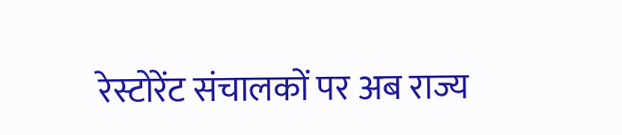रेस्टोरेंट संचालकों पर अब राज्य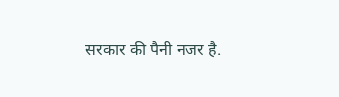सरकार की पैनी नजर है.